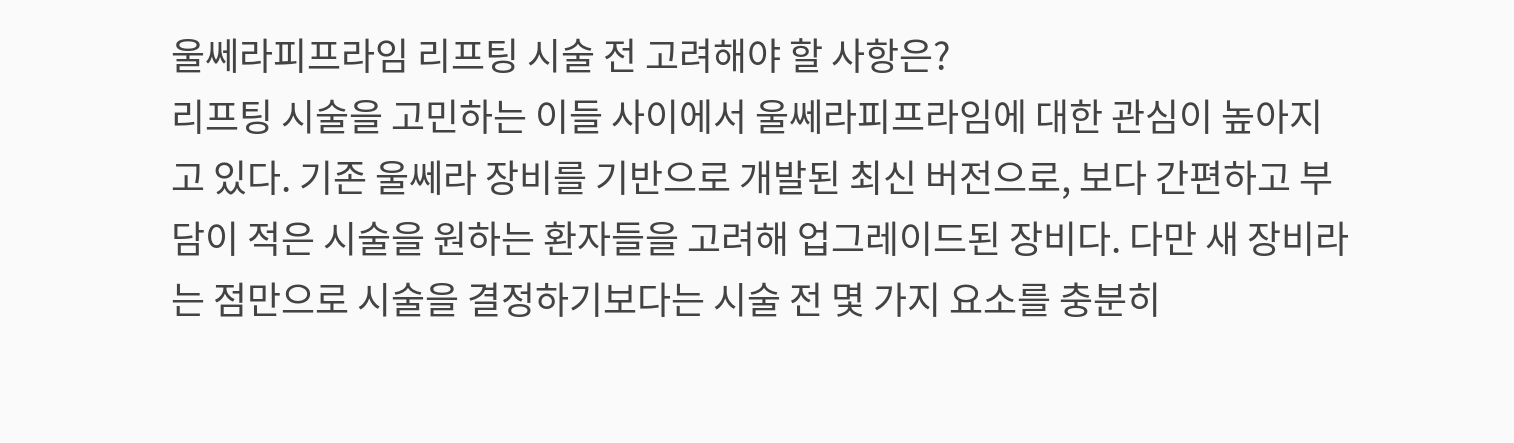울쎄라피프라임 리프팅 시술 전 고려해야 할 사항은?
리프팅 시술을 고민하는 이들 사이에서 울쎄라피프라임에 대한 관심이 높아지고 있다. 기존 울쎄라 장비를 기반으로 개발된 최신 버전으로, 보다 간편하고 부담이 적은 시술을 원하는 환자들을 고려해 업그레이드된 장비다. 다만 새 장비라는 점만으로 시술을 결정하기보다는 시술 전 몇 가지 요소를 충분히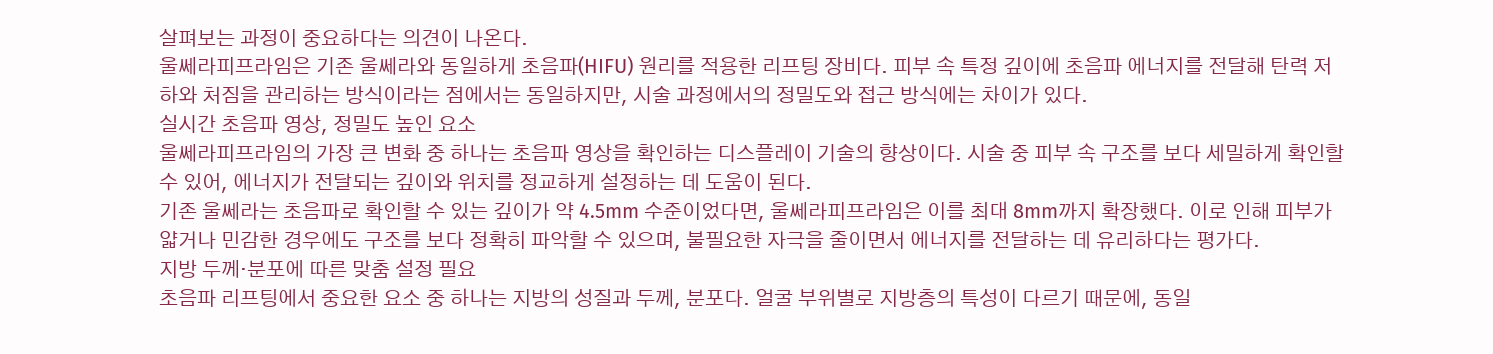살펴보는 과정이 중요하다는 의견이 나온다.
울쎄라피프라임은 기존 울쎄라와 동일하게 초음파(HIFU) 원리를 적용한 리프팅 장비다. 피부 속 특정 깊이에 초음파 에너지를 전달해 탄력 저하와 처짐을 관리하는 방식이라는 점에서는 동일하지만, 시술 과정에서의 정밀도와 접근 방식에는 차이가 있다.
실시간 초음파 영상, 정밀도 높인 요소
울쎄라피프라임의 가장 큰 변화 중 하나는 초음파 영상을 확인하는 디스플레이 기술의 향상이다. 시술 중 피부 속 구조를 보다 세밀하게 확인할 수 있어, 에너지가 전달되는 깊이와 위치를 정교하게 설정하는 데 도움이 된다.
기존 울쎄라는 초음파로 확인할 수 있는 깊이가 약 4.5mm 수준이었다면, 울쎄라피프라임은 이를 최대 8mm까지 확장했다. 이로 인해 피부가 얇거나 민감한 경우에도 구조를 보다 정확히 파악할 수 있으며, 불필요한 자극을 줄이면서 에너지를 전달하는 데 유리하다는 평가다.
지방 두께·분포에 따른 맞춤 설정 필요
초음파 리프팅에서 중요한 요소 중 하나는 지방의 성질과 두께, 분포다. 얼굴 부위별로 지방층의 특성이 다르기 때문에, 동일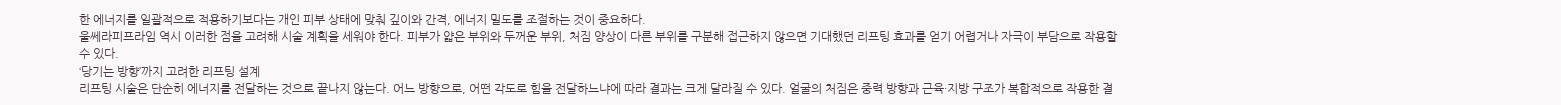한 에너지를 일괄적으로 적용하기보다는 개인 피부 상태에 맞춰 깊이와 간격, 에너지 밀도를 조절하는 것이 중요하다.
울쎄라피프라임 역시 이러한 점을 고려해 시술 계획을 세워야 한다. 피부가 얇은 부위와 두꺼운 부위, 처짐 양상이 다른 부위를 구분해 접근하지 않으면 기대했던 리프팅 효과를 얻기 어렵거나 자극이 부담으로 작용할 수 있다.
‘당기는 방향’까지 고려한 리프팅 설계
리프팅 시술은 단순히 에너지를 전달하는 것으로 끝나지 않는다. 어느 방향으로, 어떤 각도로 힘을 전달하느냐에 따라 결과는 크게 달라질 수 있다. 얼굴의 처짐은 중력 방향과 근육·지방 구조가 복합적으로 작용한 결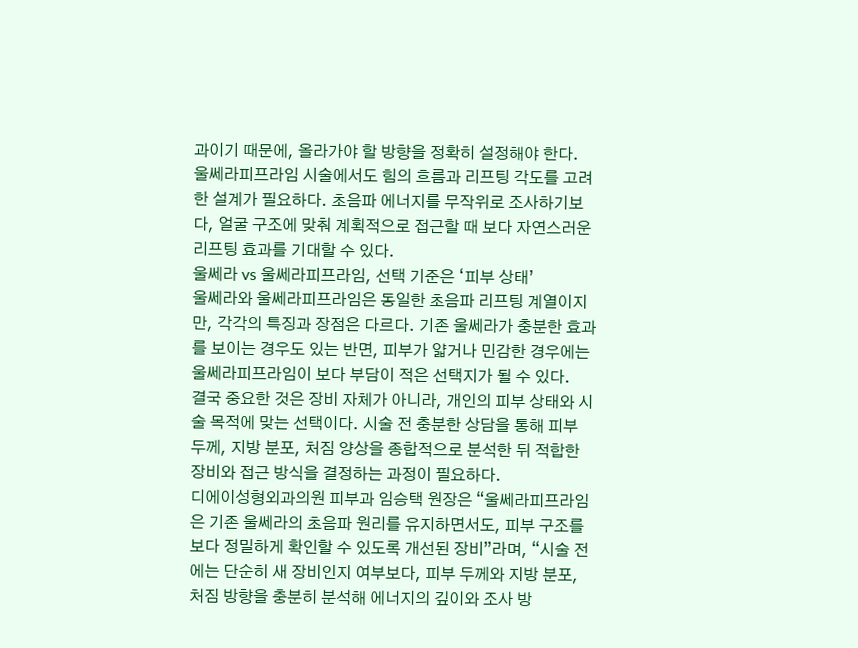과이기 때문에, 올라가야 할 방향을 정확히 설정해야 한다.
울쎄라피프라임 시술에서도 힘의 흐름과 리프팅 각도를 고려한 설계가 필요하다. 초음파 에너지를 무작위로 조사하기보다, 얼굴 구조에 맞춰 계획적으로 접근할 때 보다 자연스러운 리프팅 효과를 기대할 수 있다.
울쎄라 vs 울쎄라피프라임, 선택 기준은 ‘피부 상태’
울쎄라와 울쎄라피프라임은 동일한 초음파 리프팅 계열이지만, 각각의 특징과 장점은 다르다. 기존 울쎄라가 충분한 효과를 보이는 경우도 있는 반면, 피부가 얇거나 민감한 경우에는 울쎄라피프라임이 보다 부담이 적은 선택지가 될 수 있다.
결국 중요한 것은 장비 자체가 아니라, 개인의 피부 상태와 시술 목적에 맞는 선택이다. 시술 전 충분한 상담을 통해 피부 두께, 지방 분포, 처짐 양상을 종합적으로 분석한 뒤 적합한 장비와 접근 방식을 결정하는 과정이 필요하다.
디에이성형외과의원 피부과 임승택 원장은 “울쎄라피프라임은 기존 울쎄라의 초음파 원리를 유지하면서도, 피부 구조를 보다 정밀하게 확인할 수 있도록 개선된 장비”라며, “시술 전에는 단순히 새 장비인지 여부보다, 피부 두께와 지방 분포, 처짐 방향을 충분히 분석해 에너지의 깊이와 조사 방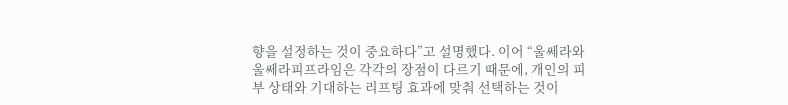향을 설정하는 것이 중요하다”고 설명했다. 이어 “울쎄라와 울쎄라피프라임은 각각의 장점이 다르기 때문에, 개인의 피부 상태와 기대하는 리프팅 효과에 맞춰 선택하는 것이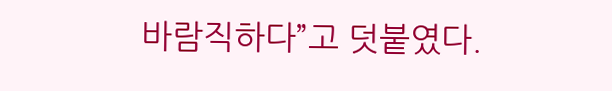바람직하다”고 덧붙였다.